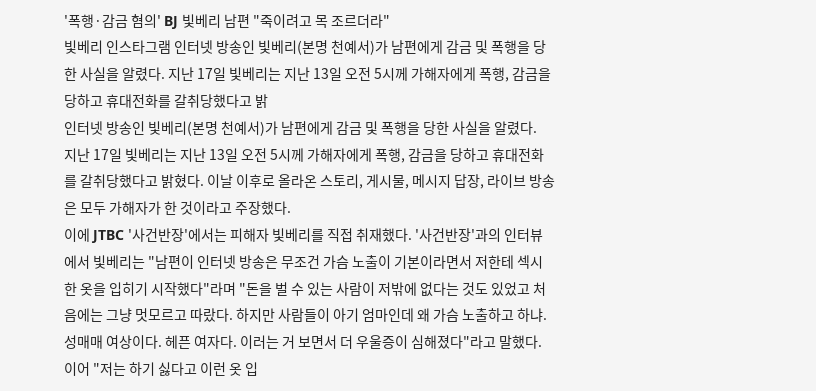'폭행·감금 혐의' BJ 빛베리 남편 "죽이려고 목 조르더라"
빛베리 인스타그램 인터넷 방송인 빛베리(본명 천예서)가 남편에게 감금 및 폭행을 당한 사실을 알렸다. 지난 17일 빛베리는 지난 13일 오전 5시께 가해자에게 폭행, 감금을 당하고 휴대전화를 갈취당했다고 밝
인터넷 방송인 빛베리(본명 천예서)가 남편에게 감금 및 폭행을 당한 사실을 알렸다.
지난 17일 빛베리는 지난 13일 오전 5시께 가해자에게 폭행, 감금을 당하고 휴대전화를 갈취당했다고 밝혔다. 이날 이후로 올라온 스토리, 게시물, 메시지 답장, 라이브 방송은 모두 가해자가 한 것이라고 주장했다.
이에 JTBC '사건반장'에서는 피해자 빛베리를 직접 취재했다. '사건반장'과의 인터뷰에서 빛베리는 "남편이 인터넷 방송은 무조건 가슴 노출이 기본이라면서 저한테 섹시한 옷을 입히기 시작했다"라며 "돈을 벌 수 있는 사람이 저밖에 없다는 것도 있었고 처음에는 그냥 멋모르고 따랐다. 하지만 사람들이 아기 엄마인데 왜 가슴 노출하고 하냐. 성매매 여상이다. 헤픈 여자다. 이러는 거 보면서 더 우울증이 심해졌다"라고 말했다.
이어 "저는 하기 싫다고 이런 옷 입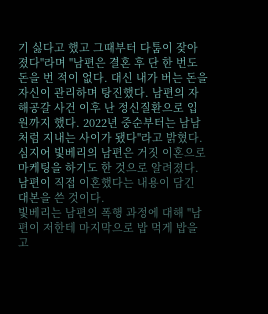기 싫다고 했고 그때부터 다툼이 잦아졌다"라며 "남편은 결혼 후 단 한 번도 돈을 번 적이 없다. 대신 내가 버는 돈을 자신이 관리하며 탕진했다. 남편의 자해공갈 사건 이후 난 정신질환으로 입원까지 했다. 2022년 중순부터는 남남처럼 지내는 사이가 됐다"라고 밝혔다.
심지어 빛베리의 남편은 거짓 이혼으로 마케팅을 하기도 한 것으로 알려졌다. 남편이 직접 이혼했다는 내용이 담긴 대본을 쓴 것이다.
빛베리는 남편의 폭행 과정에 대해 "남편이 저한테 마지막으로 밥 먹게 밥을 고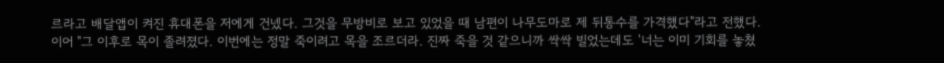르라고 배달앱이 켜진 휴대폰을 저에게 건넸다. 그것을 무방비로 보고 있었을 때 남편이 나무도마로 제 뒤통수를 가격했다"라고 전했다.
이어 "그 이후로 목이 졸려졌다. 이번에는 정말 죽이려고 목을 조르더라. 진짜 죽을 것 같으니까 싹싹 빌었는데도 '너는 이미 기회를 놓쳤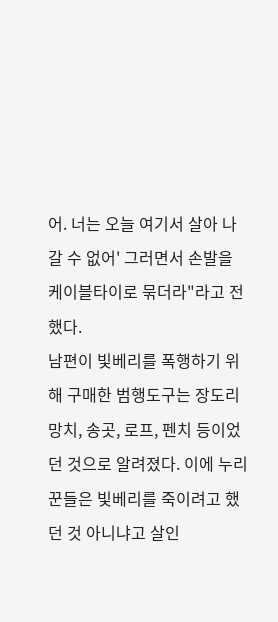어. 너는 오늘 여기서 살아 나갈 수 없어' 그러면서 손발을 케이블타이로 묶더라"라고 전했다.
남편이 빛베리를 폭행하기 위해 구매한 범행도구는 장도리 망치, 송곳, 로프, 펜치 등이었던 것으로 알려졌다. 이에 누리꾼들은 빛베리를 죽이려고 했던 것 아니냐고 살인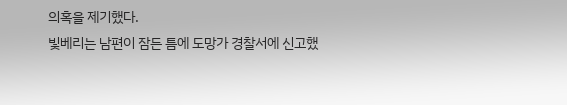의혹을 제기했다.
빛베리는 남편이 잠든 틈에 도망가 경찰서에 신고했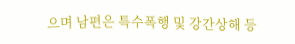으며 남편은 특수폭행 및 강간상해 등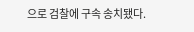으로 검찰에 구속 송치됐다.